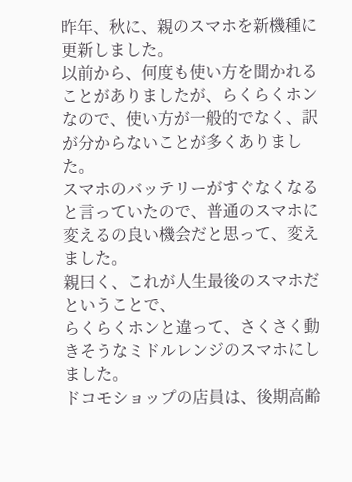昨年、秋に、親のスマホを新機種に更新しました。
以前から、何度も使い方を聞かれることがありましたが、らくらくホンなので、使い方が一般的でなく、訳が分からないことが多くありました。
スマホのバッテリーがすぐなくなると言っていたので、普通のスマホに変えるの良い機会だと思って、変えました。
親曰く、これが人生最後のスマホだということで、
らくらくホンと違って、さくさく動きそうなミドルレンジのスマホにしました。
ドコモショップの店員は、後期高齢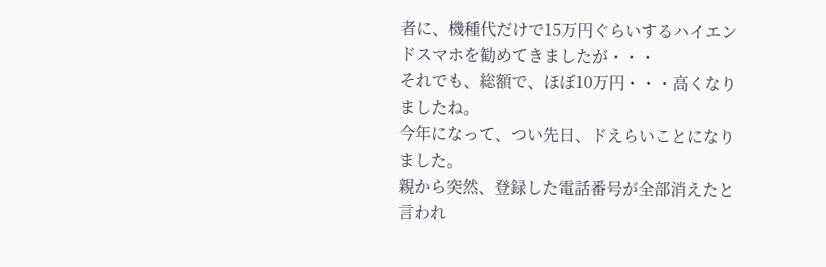者に、機種代だけで15万円ぐらいするハイエンドスマホを勧めてきましたが・・・
それでも、総額で、ほぼ10万円・・・高くなりましたね。
今年になって、つい先日、ドえらいことになりました。
親から突然、登録した電話番号が全部消えたと言われ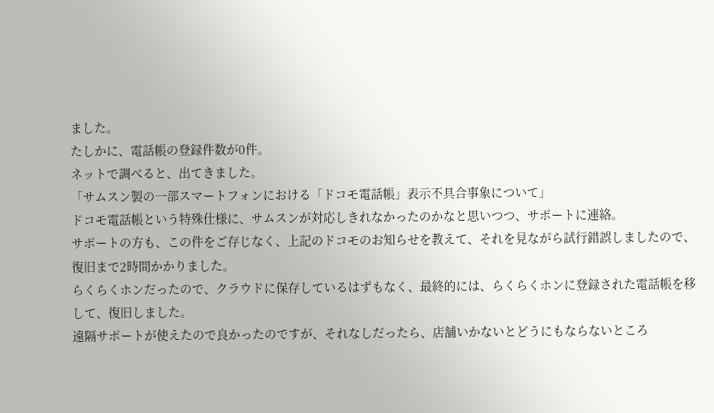ました。
たしかに、電話帳の登録件数が0件。
ネットで調べると、出てきました。
「サムスン製の一部スマートフォンにおける「ドコモ電話帳」表示不具合事象について」
ドコモ電話帳という特殊仕様に、サムスンが対応しきれなかったのかなと思いつつ、サポートに連絡。
サポートの方も、この件をご存じなく、上記のドコモのお知らせを教えて、それを見ながら試行錯誤しましたので、復旧まで2時間かかりました。
らくらくホンだったので、クラウドに保存しているはずもなく、最終的には、らくらくホンに登録された電話帳を移して、復旧しました。
遠隔サポートが使えたので良かったのですが、それなしだったら、店舗いかないとどうにもならないところ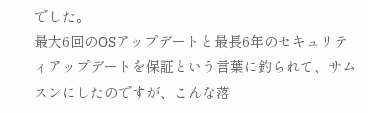でした。
最大6回のOSアップデートと最長6年のセキュリティアップデートを保証という言葉に釣られて、サムスンにしたのですが、こんな落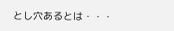とし穴あるとは・・・